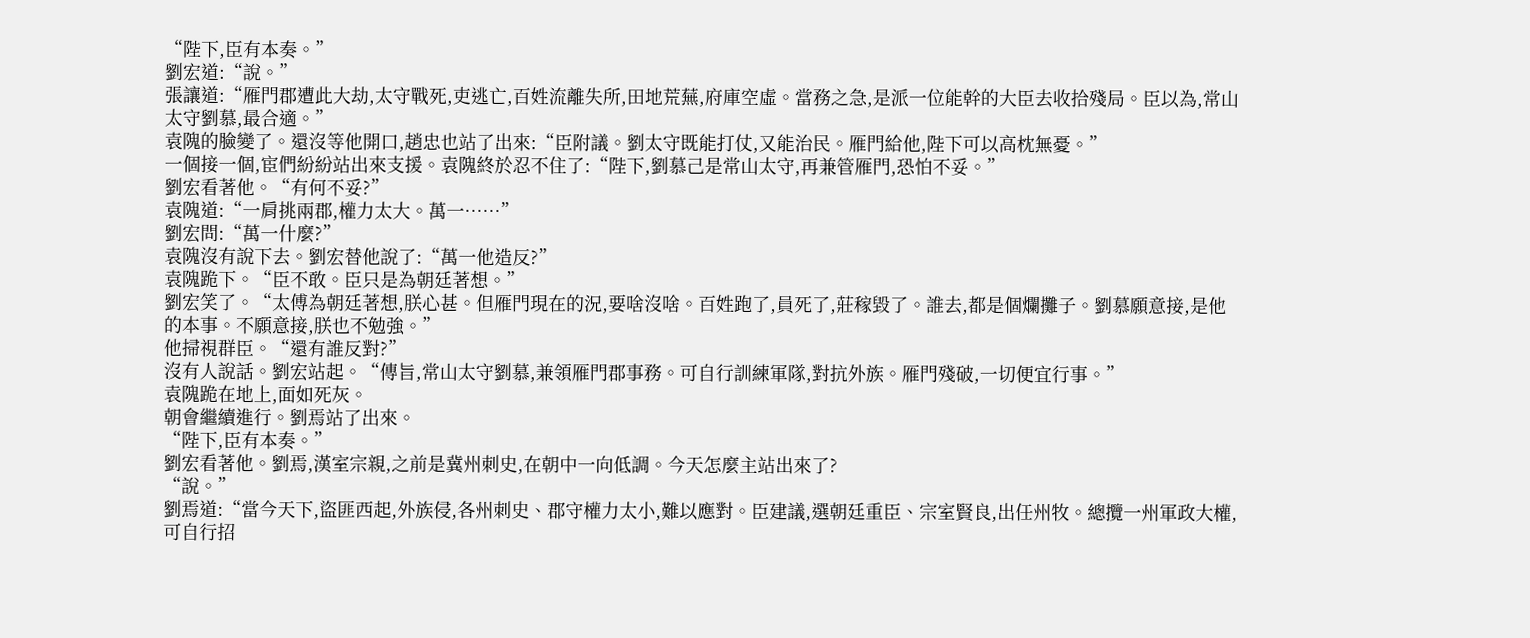“陛下,臣有本奏。”
劉宏道:“說。”
張讓道:“雁門郡遭此大劫,太守戰死,吏逃亡,百姓流離失所,田地荒蕪,府庫空虛。當務之急,是派一位能幹的大臣去收拾殘局。臣以為,常山太守劉慕,最合適。”
袁隗的臉變了。還沒等他開口,趙忠也站了出來:“臣附議。劉太守既能打仗,又能治民。雁門給他,陛下可以高枕無憂。”
一個接一個,宦們紛紛站出來支援。袁隗終於忍不住了:“陛下,劉慕己是常山太守,再兼管雁門,恐怕不妥。”
劉宏看著他。“有何不妥?”
袁隗道:“一肩挑兩郡,權力太大。萬一……”
劉宏問:“萬一什麼?”
袁隗沒有說下去。劉宏替他說了:“萬一他造反?”
袁隗跪下。“臣不敢。臣只是為朝廷著想。”
劉宏笑了。“太傅為朝廷著想,朕心甚。但雁門現在的況,要啥沒啥。百姓跑了,員死了,莊稼毀了。誰去,都是個爛攤子。劉慕願意接,是他的本事。不願意接,朕也不勉強。”
他掃視群臣。“還有誰反對?”
沒有人說話。劉宏站起。“傳旨,常山太守劉慕,兼領雁門郡事務。可自行訓練軍隊,對抗外族。雁門殘破,一切便宜行事。”
袁隗跪在地上,面如死灰。
朝會繼續進行。劉焉站了出來。
“陛下,臣有本奏。”
劉宏看著他。劉焉,漢室宗親,之前是冀州刺史,在朝中一向低調。今天怎麼主站出來了?
“說。”
劉焉道:“當今天下,盜匪西起,外族侵,各州刺史、郡守權力太小,難以應對。臣建議,選朝廷重臣、宗室賢良,出任州牧。總攬一州軍政大權,可自行招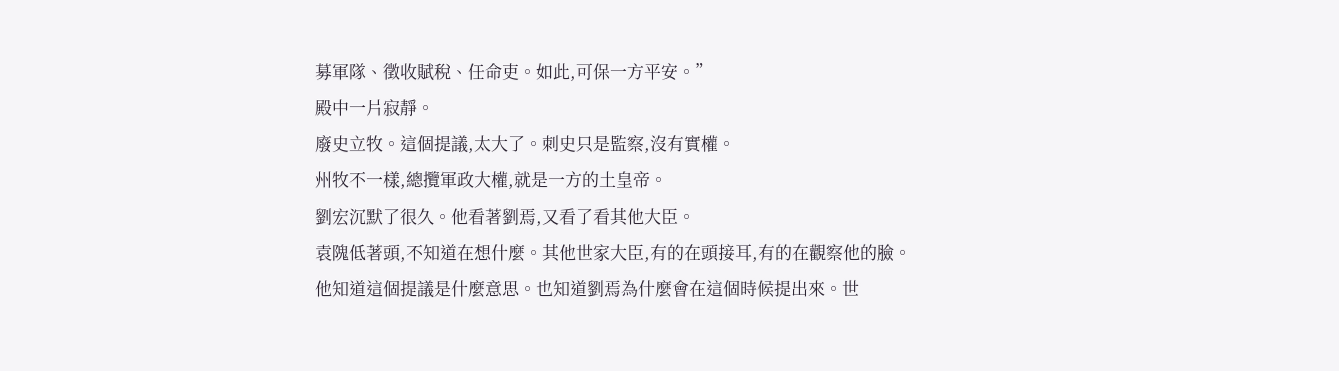募軍隊、徵收賦稅、任命吏。如此,可保一方平安。”
殿中一片寂靜。
廢史立牧。這個提議,太大了。刺史只是監察,沒有實權。
州牧不一樣,總攬軍政大權,就是一方的土皇帝。
劉宏沉默了很久。他看著劉焉,又看了看其他大臣。
袁隗低著頭,不知道在想什麼。其他世家大臣,有的在頭接耳,有的在觀察他的臉。
他知道這個提議是什麼意思。也知道劉焉為什麼會在這個時候提出來。世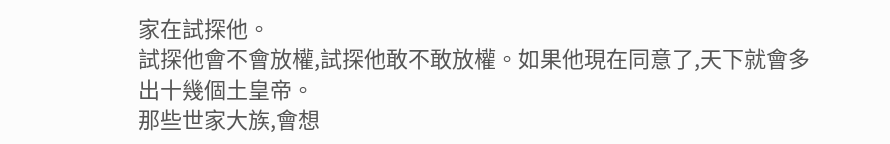家在試探他。
試探他會不會放權,試探他敢不敢放權。如果他現在同意了,天下就會多出十幾個土皇帝。
那些世家大族,會想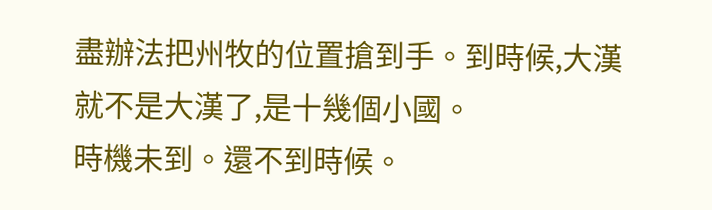盡辦法把州牧的位置搶到手。到時候,大漢就不是大漢了,是十幾個小國。
時機未到。還不到時候。